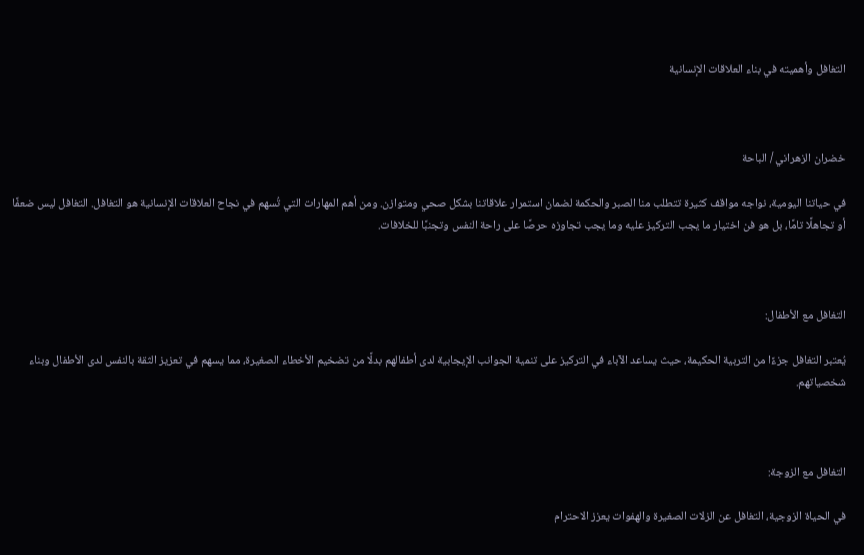التغافل وأهميته في بناء العلاقات الإنسانية



خضران الزهراني / الباحة

في حياتنا اليومية، نواجه مواقف كثيرة تتطلب منا الصبر والحكمة لضمان استمرار علاقاتنا بشكل صحي ومتوازن. ومن أهم المهارات التي تُسهم في نجاح العلاقات الإنسانية هو التغافل. التغافل ليس ضعفًا أو تجاهلًا تامًا، بل هو فن اختيار ما يجب التركيز عليه وما يجب تجاوزه حرصًا على راحة النفس وتجنبًا للخلافات.



التغافل مع الأطفال:

يُعتبر التغافل جزءًا من التربية الحكيمة، حيث يساعد الآباء في التركيز على تنمية الجوانب الإيجابية لدى أطفالهم بدلًا من تضخيم الأخطاء الصغيرة، مما يسهم في تعزيز الثقة بالنفس لدى الأطفال وبناء شخصياتهم.



التغافل مع الزوجة:

في الحياة الزوجية، التغافل عن الزلات الصغيرة والهفوات يعزز الاحترام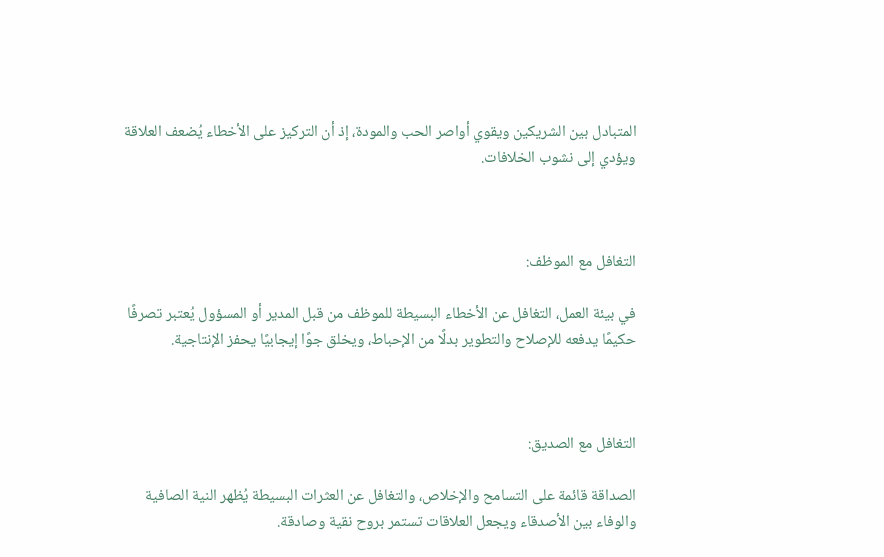المتبادل بين الشريكين ويقوي أواصر الحب والمودة، إذ أن التركيز على الأخطاء يُضعف العلاقة ويؤدي إلى نشوب الخلافات.



التغافل مع الموظف:

في بيئة العمل، التغافل عن الأخطاء البسيطة للموظف من قبل المدير أو المسؤول يُعتبر تصرفًا حكيمًا يدفعه للإصلاح والتطوير بدلًا من الإحباط، ويخلق جوًا إيجابيًا يحفز الإنتاجية.



التغافل مع الصديق:

الصداقة قائمة على التسامح والإخلاص، والتغافل عن العثرات البسيطة يُظهر النية الصافية والوفاء بين الأصدقاء ويجعل العلاقات تستمر بروح نقية وصادقة.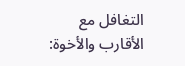التغافل مع الأقارب والأخوة: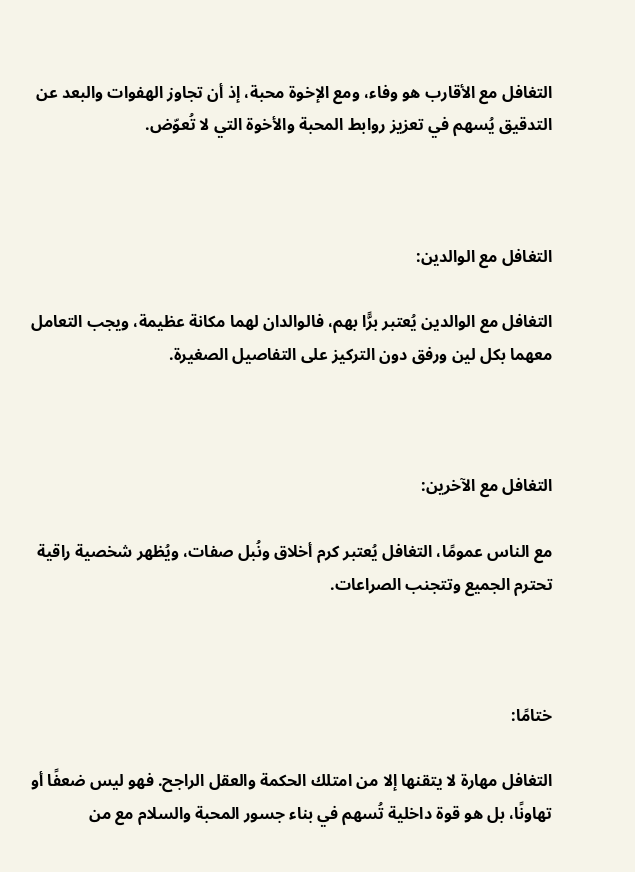التغافل مع الأقارب هو وفاء، ومع الإخوة محبة، إذ أن تجاوز الهفوات والبعد عن التدقيق يُسهم في تعزيز روابط المحبة والأخوة التي لا تُعوّض.



التغافل مع الوالدين:

التغافل مع الوالدين يُعتبر برًّا بهم، فالوالدان لهما مكانة عظيمة، ويجب التعامل معهما بكل لين ورفق دون التركيز على التفاصيل الصغيرة.



التغافل مع الآخرين:

مع الناس عمومًا، التغافل يُعتبر كرم أخلاق ونُبل صفات، ويُظهر شخصية راقية تحترم الجميع وتتجنب الصراعات.



ختامًا:

التغافل مهارة لا يتقنها إلا من امتلك الحكمة والعقل الراجح. فهو ليس ضعفًا أو تهاونًا، بل هو قوة داخلية تُسهم في بناء جسور المحبة والسلام مع من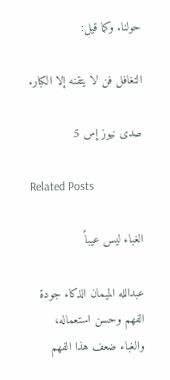حولنا. وكما قيل:

التغافل فن لا يتقنه إلا الكبار.

صدى نيوز إس 5

Related Posts

الغباء ليس عيباً

عبدالله الميمان الذكاء جودة الفهم وحسن استعماله، والغباء ضعف هذا الفهم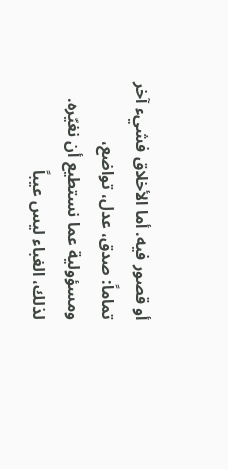أو قصور فيه. أما الأخلاق فشيء آخر تماماً: صدق، عدل، تواضع، ومسؤولية عما نستطيع أن نغيّره. لذلك، الغباء ليس عيباً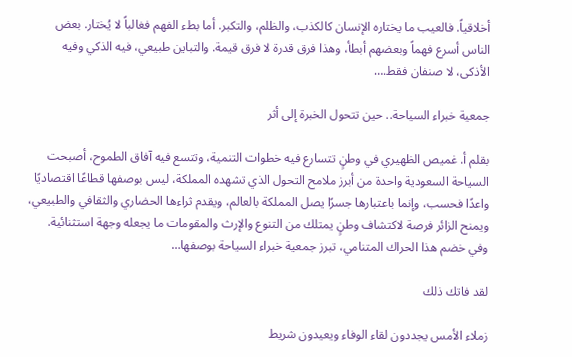أخلاقياً. فالعيب ما يختاره الإنسان كالكذب، والظلم، والتكبر. أما بطء الفهم فغالباً لا يُختار. بعض الناس أسرع فهماً وبعضهم أبطأ، وهذا فرق قدرة لا فرق قيمة. والتباين طبيعي، فيه الذكي وفيه الأذكى، لا صنفان فقط.…

جمعية خبراء السياحة.. حين تتحول الخبرة إلى أثر

بقلم أ. غميص الظهيري في وطنٍ تتسارع فيه خطوات التنمية، وتتسع فيه آفاق الطموح، أصبحت السياحة السعودية واحدة من أبرز ملامح التحول الذي تشهده المملكة، ليس بوصفها قطاعًا اقتصاديًا واعدًا فحسب، وإنما باعتبارها جسرًا يصل المملكة بالعالم، ويقدم ثراءها الحضاري والثقافي والطبيعي، ويمنح الزائر فرصة لاكتشاف وطنٍ يمتلك من التنوع والإرث والمقومات ما يجعله وجهة استثنائية. وفي خضم هذا الحراك المتنامي، تبرز جمعية خبراء السياحة بوصفها…

لقد فاتك ذلك

زملاء الأمس يجددون لقاء الوفاء ويعيدون شريط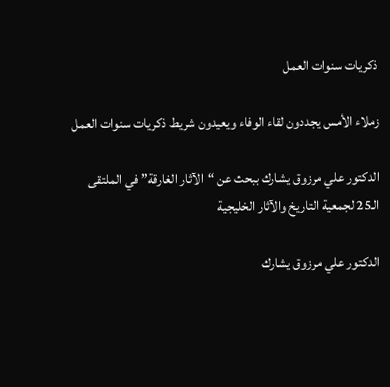ذكريات سنوات العمل

زملاء الأمس يجددون لقاء الوفاء ويعيدون شريط ذكريات سنوات العمل

الدكتور علي مرزوق يشارك ببحث عن “الآثار الغارقة” في الملتقى الـ25 لجمعية التاريخ والآثار الخليجية

الدكتور علي مرزوق يشارك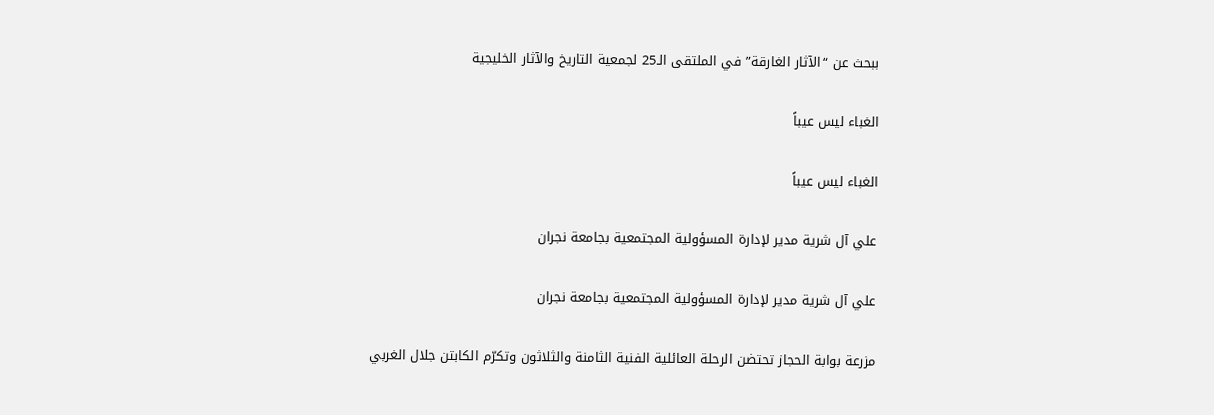ببحث عن “الآثار الغارقة” في الملتقى الـ25 لجمعية التاريخ والآثار الخليجية

الغباء ليس عيباً

الغباء ليس عيباً

علي آل شرية مدير لإدارة المسؤولية المجتمعية بجامعة نجران

علي آل شرية مدير لإدارة المسؤولية المجتمعية بجامعة نجران

مزرعة بوابة الحجاز تحتضن الرحلة العائلية الفنية الثامنة والثلاثون وتكرّم الكابتن جلال الغربي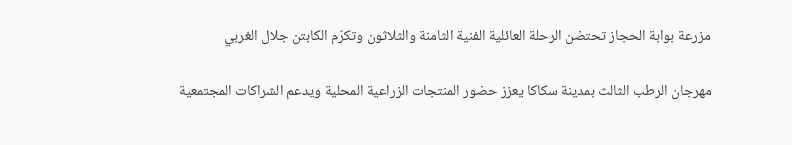مزرعة بوابة الحجاز تحتضن الرحلة العائلية الفنية الثامنة والثلاثون وتكرّم الكابتن جلال الغربي

مهرجان الرطب الثالث بمدينة سكاكا يعزز حضور المنتجات الزراعية المحلية ويدعم الشراكات المجتمعية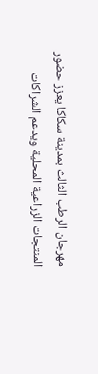مهرجان الرطب الثالث بمدينة سكاكا يعزز حضور المنتجات الزراعية المحلية ويدعم الشراكات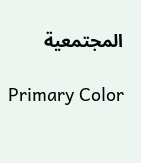المجتمعية

Primary Color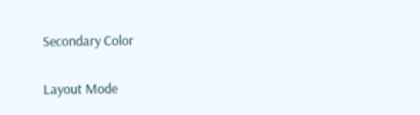Secondary Color

Layout Mode